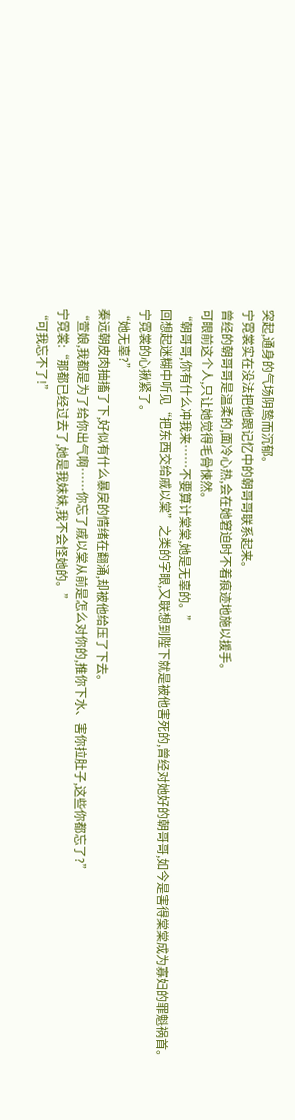突起,通身的气场阴鸷而沉郁。
宁霓裳实在没法把他跟记忆中的朝哥哥联系起来。
曾经的朝哥哥是温柔的,面冷心热,会在她窘迫时不着痕迹地施以援手。
可眼前这个人,只让她觉得毛骨悚然。
“朝哥哥,你有什么冲我来……不要算计棠棠,她是无辜的。”
回想起迷糊中听见“把东西交给戚以棠”之类的字眼,又联想到陛下就是被他害死的,曾经对她好的朝哥哥,如今是害得棠棠成为寡妇的罪魁祸首。
宁霓裳的心揪紧了。
“她无辜?”
秦远朝皮肉抽搐了下,好似有什么暴戾的情绪在翻涌,却被他给压了下去。
“萱娘,我都是为了给你出气啊……你忘了戚以棠从前是怎么对你的,推你下水、害你拉肚子,这些你都忘了?”
宁霓裳:“那都已经过去了,她是我妹妹,我不会怪她的。”
“可我忘不了!”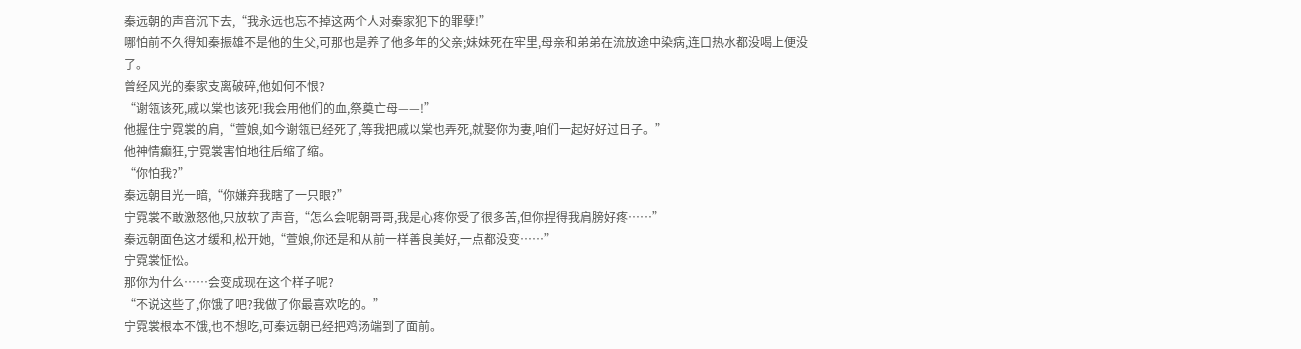秦远朝的声音沉下去,“我永远也忘不掉这两个人对秦家犯下的罪孽!”
哪怕前不久得知秦振雄不是他的生父,可那也是养了他多年的父亲;妹妹死在牢里,母亲和弟弟在流放途中染病,连口热水都没喝上便没了。
曾经风光的秦家支离破碎,他如何不恨?
“谢瓴该死,戚以棠也该死!我会用他们的血,祭奠亡母——!”
他握住宁霓裳的肩,“萱娘,如今谢瓴已经死了,等我把戚以棠也弄死,就娶你为妻,咱们一起好好过日子。”
他神情癫狂,宁霓裳害怕地往后缩了缩。
“你怕我?”
秦远朝目光一暗,“你嫌弃我瞎了一只眼?”
宁霓裳不敢激怒他,只放软了声音,“怎么会呢朝哥哥,我是心疼你受了很多苦,但你捏得我肩膀好疼……”
秦远朝面色这才缓和,松开她,“萱娘,你还是和从前一样善良美好,一点都没变……”
宁霓裳怔忪。
那你为什么……会变成现在这个样子呢?
“不说这些了,你饿了吧?我做了你最喜欢吃的。”
宁霓裳根本不饿,也不想吃,可秦远朝已经把鸡汤端到了面前。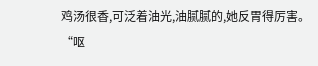鸡汤很香,可泛着油光,油腻腻的,她反胃得厉害。
“呕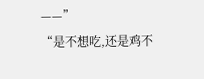——”
“是不想吃,还是鸡不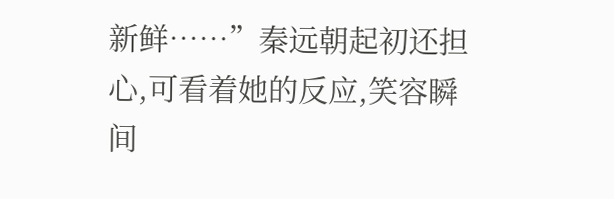新鲜……”秦远朝起初还担心,可看着她的反应,笑容瞬间